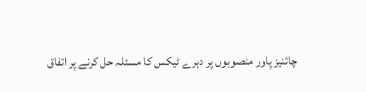چائنیز پاور منصوبوں پر دہرے ٹیکس کا مسئلہ حل کرنے پر اتفاق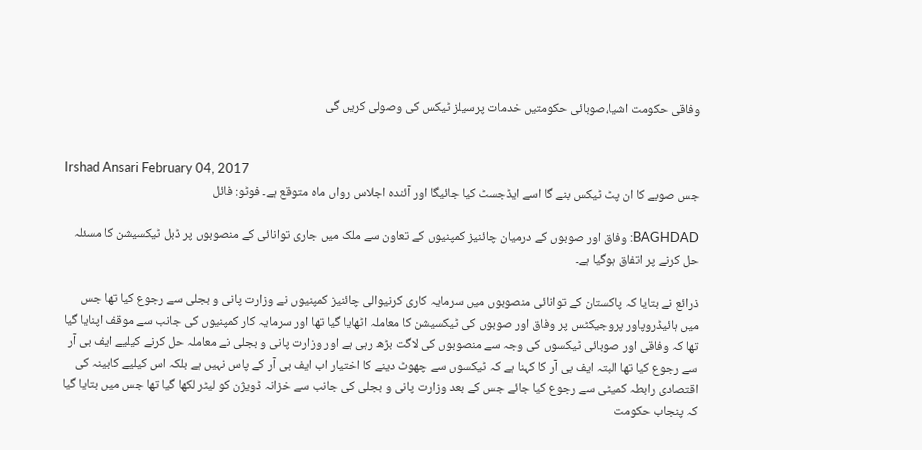وفاقی حکومت اشیا،صوبائی حکومتیں خدمات پرسیلز ٹیکس کی وصولی کریں گی


Irshad Ansari February 04, 2017
جس صوبے کا ان پٹ ٹیکس بنے گا اسے ایڈجسٹ کیا جائیگا اور آئندہ اجلاس رواں ماہ متوقع ہے۔ فوٹو: فائل

BAGHDAD: وفاق اور صوبوں کے درمیان چائنیز کمپنیوں کے تعاون سے ملک میں جاری توانائی کے منصوبوں پر ڈبل ٹیکسیشن کا مسئلہ حل کرنے پر اتفاق ہوگیا ہے۔

ذرائع نے بتایا کہ پاکستان کے توانائی منصوبوں میں سرمایہ کاری کرنیوالی چائنیز کمپنیوں نے وزارت پانی و بجلی سے رجوع کیا تھا جس میں ہائیڈروپاور پروجیکٹس پر وفاق اور صوبوں کی ٹیکسیشن کا معاملہ اٹھایا گیا تھا اور سرمایہ کار کمپنیوں کی جانب سے موقف اپنایا گیا تھا کہ وفاقی اور صوبائی ٹیکسوں کی وجہ سے منصوبوں کی لاگت بڑھ رہی ہے اور وزارت پانی و بجلی نے معاملہ حل کرنے کیلیے ایف بی آر سے رجوع کیا تھا البتہ ایف بی آر کا کہنا ہے کہ ٹیکسوں سے چھوٹ دینے کا اختیار اب ایف بی آر کے پاس نہیں ہے بلکہ اس کیلیے کابینہ کی اقتصادی رابطہ کمیٹی سے رجوع کیا جائے جس کے بعد وزارت پانی و بجلی کی جانب سے خزانہ ڈویژن کو لیٹر لکھا گیا تھا جس میں بتایا گیا کہ پنجاب حکومت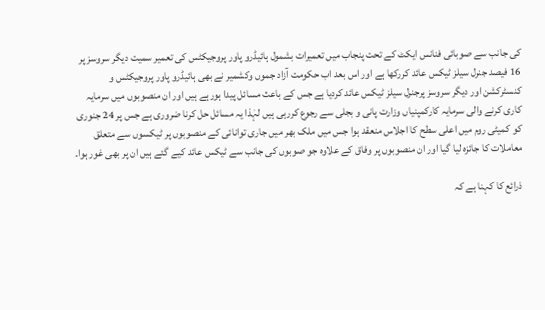کی جانب سے صوبائی فنانس ایکٹ کے تحت پنجاب میں تعمیرات بشمول ہائیڈرو پاور پروجیکٹس کی تعمیر سمیت دیگر سروسز پر 16 فیصد جنرل سیلز ٹیکس عائد کررکھا ہے اور اس بعد اب حکومت آزاد جموں وکشمیر نے بھی ہائیڈرو پاور پروجیکٹس و کنسٹرکشن اور دیگر سروسز پرجنرل سیلز ٹیکس عائد کردیا ہے جس کے باعث مسائل پیدا ہورہے ہیں اور ان منصوبوں میں سرمایہ کاری کرنے والی سرمایہ کارکمپنیاں وزارت پانی و بجلی سے رجوع کررہی ہیں لہٰذا یہ مسائل حل کرنا ضروری ہے جس پر 24 جنوری کو کمیٹی روم میں اعلی سطح کا اجلاس منعقد ہوا جس میں ملک بھر میں جاری توانائی کے منصوبوں پر ٹیکسوں سے متعلق معاملات کا جائزہ لیا گیا اور ان منصوبوں پر وفاق کے علاوہ جو صوبوں کی جانب سے ٹیکس عائد کیے گئے ہیں ان پر بھی غور ہوا۔

ذرائع کا کہنا ہے کہ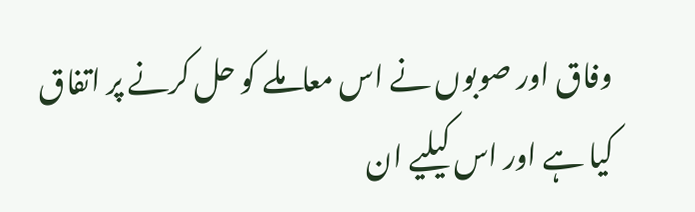وفاق اور صوبوں نے اس معاملے کو حل کرنے پر اتفاق کیا ہے اور اس کیلیے ان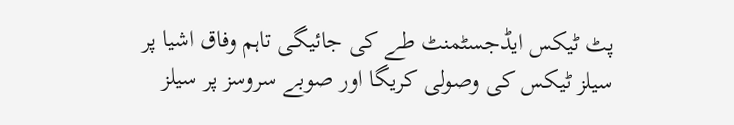پٹ ٹیکس ایڈجسٹمنٹ طے کی جائیگی تاہم وفاق اشیا پر سیلز ٹیکس کی وصولی کریگا اور صوبے سروسز پر سیلز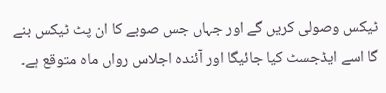ٹیکس وصولی کریں گے اور جہاں جس صوبے کا ان پٹ ٹیکس بنے گا اسے ایڈجسٹ کیا جائیگا اور آئندہ اجلاس رواں ماہ متوقع ہے۔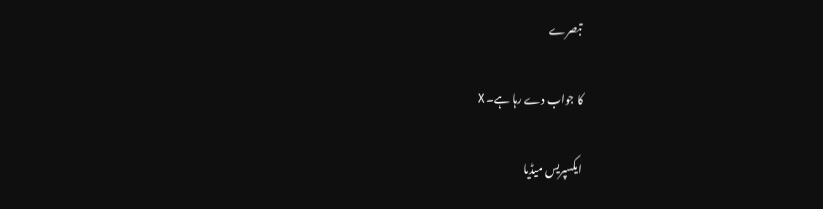تبصرے

کا جواب دے رہا ہے۔ X

ایکسپریس میڈیا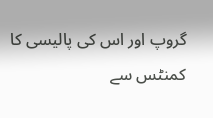گروپ اور اس کی پالیسی کا کمنٹس سے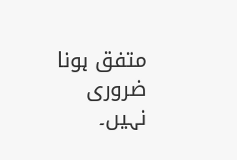متفق ہونا ضروری نہیں۔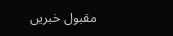مقبول خبریں